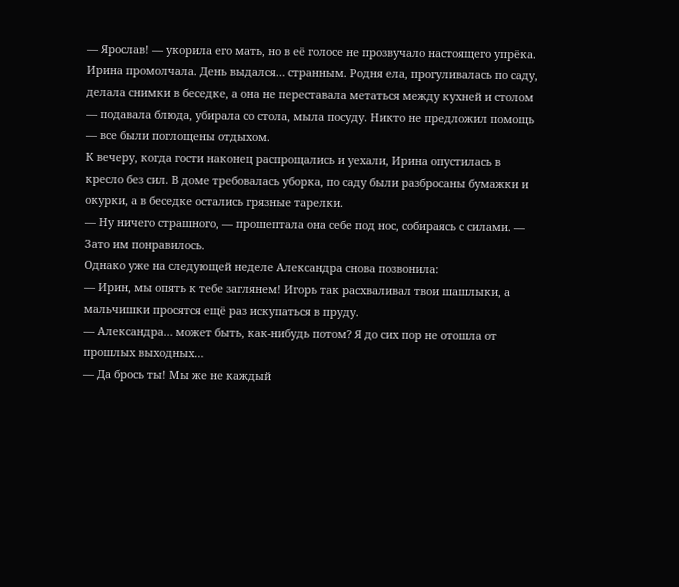— Ярослав! — укорила его мать, но в её голосе не прозвучало настоящего упрёка.
Ирина промолчала. День выдался… странным. Родня ела, прогуливалась по саду, делала снимки в беседке, а она не переставала метаться между кухней и столом — подавала блюда, убирала со стола, мыла посуду. Никто не предложил помощь — все были поглощены отдыхом.
К вечеру, когда гости наконец распрощались и уехали, Ирина опустилась в кресло без сил. В доме требовалась уборка, по саду были разбросаны бумажки и окурки, а в беседке остались грязные тарелки.
— Ну ничего страшного, — прошептала она себе под нос, собираясь с силами. — Зато им понравилось.
Однако уже на следующей неделе Александра снова позвонила:
— Ирин, мы опять к тебе заглянем! Игорь так расхваливал твои шашлыки, а мальчишки просятся ещё раз искупаться в пруду.
— Александра… может быть, как-нибудь потом? Я до сих пор не отошла от прошлых выходных…
— Да брось ты! Мы же не каждый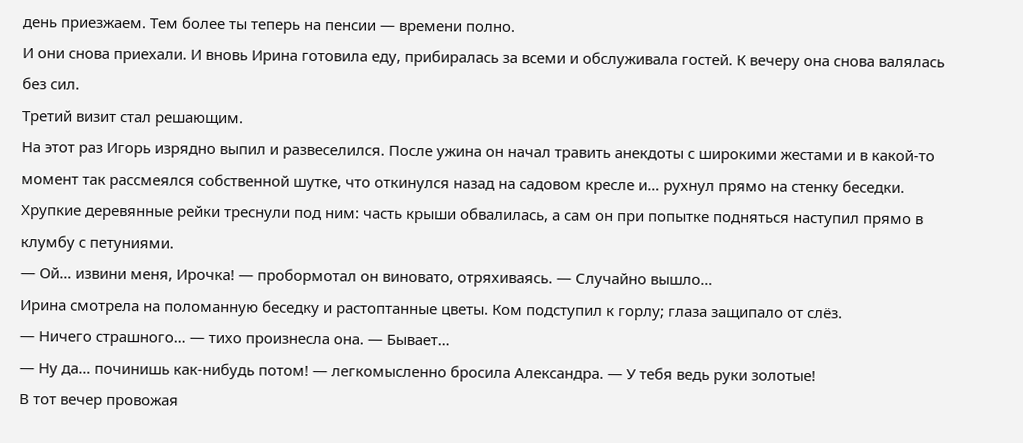день приезжаем. Тем более ты теперь на пенсии — времени полно.
И они снова приехали. И вновь Ирина готовила еду, прибиралась за всеми и обслуживала гостей. К вечеру она снова валялась без сил.
Третий визит стал решающим.
На этот раз Игорь изрядно выпил и развеселился. После ужина он начал травить анекдоты с широкими жестами и в какой-то момент так рассмеялся собственной шутке, что откинулся назад на садовом кресле и… рухнул прямо на стенку беседки. Хрупкие деревянные рейки треснули под ним: часть крыши обвалилась, а сам он при попытке подняться наступил прямо в клумбу с петуниями.
— Ой… извини меня, Ирочка! — пробормотал он виновато, отряхиваясь. — Случайно вышло…
Ирина смотрела на поломанную беседку и растоптанные цветы. Ком подступил к горлу; глаза защипало от слёз.
— Ничего страшного… — тихо произнесла она. — Бывает…
— Ну да… починишь как-нибудь потом! — легкомысленно бросила Александра. — У тебя ведь руки золотые!
В тот вечер провожая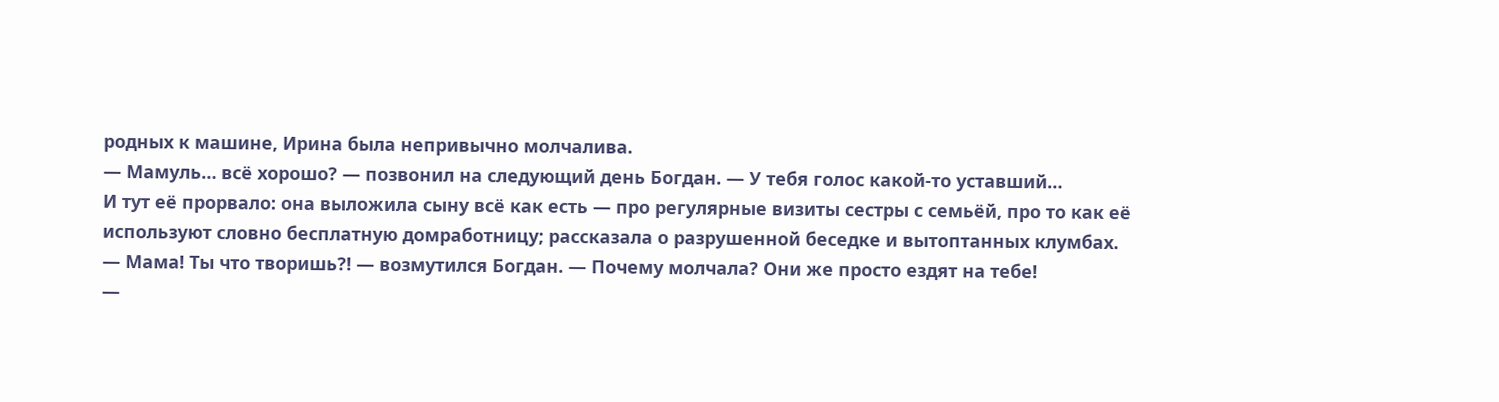родных к машине, Ирина была непривычно молчалива.
— Мамуль… всё хорошо? — позвонил на следующий день Богдан. — У тебя голос какой-то уставший…
И тут её прорвало: она выложила сыну всё как есть — про регулярные визиты сестры с семьёй, про то как её используют словно бесплатную домработницу; рассказала о разрушенной беседке и вытоптанных клумбах.
— Мама! Ты что творишь?! — возмутился Богдан. — Почему молчала? Они же просто ездят на тебе!
—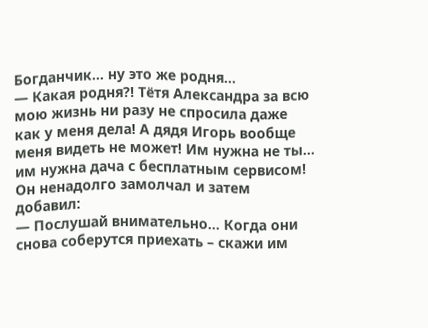Богданчик… ну это же родня…
— Какая родня?! Тётя Александра за всю мою жизнь ни разу не спросила даже как у меня дела! А дядя Игорь вообще меня видеть не может! Им нужна не ты… им нужна дача с бесплатным сервисом!
Он ненадолго замолчал и затем добавил:
— Послушай внимательно… Когда они снова соберутся приехать – скажи им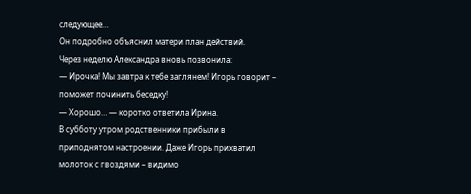следующее…
Он подробно объяснил матери план действий.
Через неделю Александра вновь позвонила:
— Ирочка! Мы завтра к тебе заглянем! Игорь говорит – поможет починить беседку!
— Хорошо… — коротко ответила Ирина.
В субботу утром родственники прибыли в приподнятом настроении. Даже Игорь прихватил молоток с гвоздями – видимо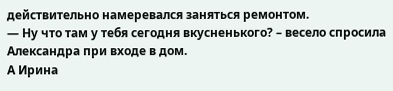действительно намеревался заняться ремонтом.
— Ну что там у тебя сегодня вкусненького? – весело спросила Александра при входе в дом.
А Ирина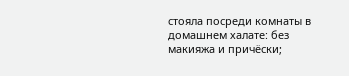стояла посреди комнаты в домашнем халате: без макияжа и причёски;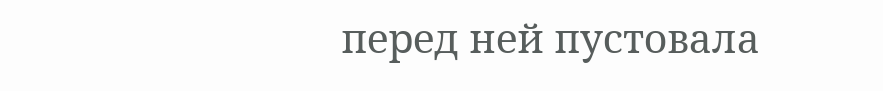перед ней пустовала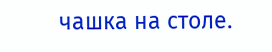чашка на столе.